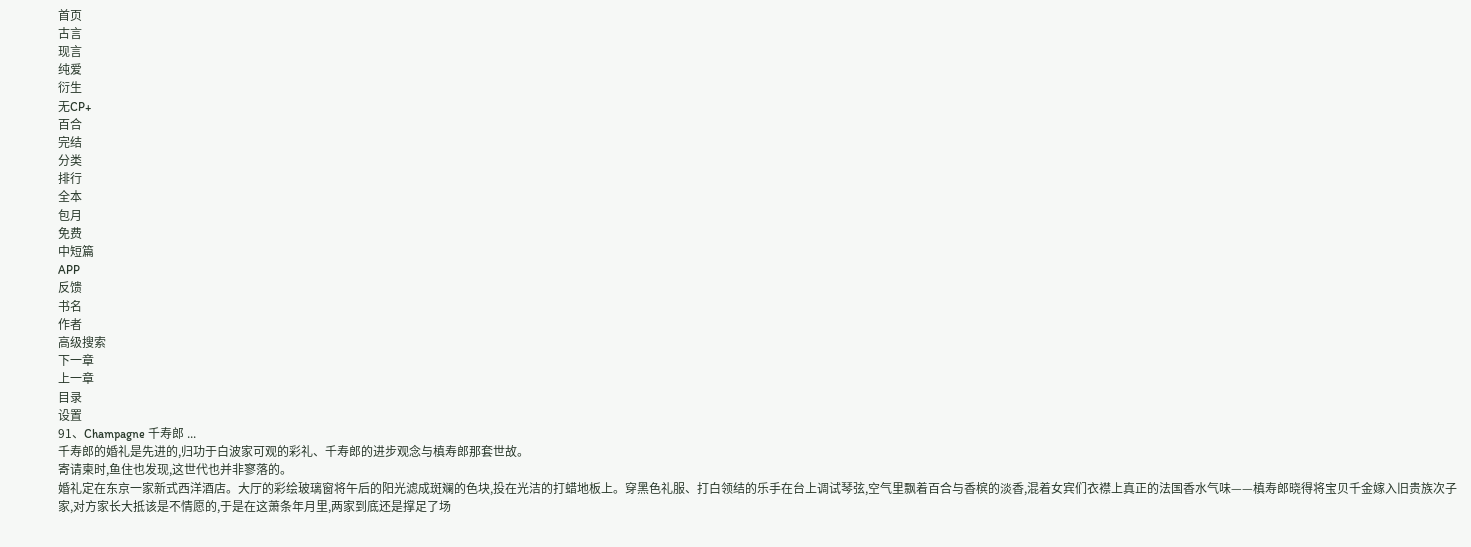首页
古言
现言
纯爱
衍生
无CP+
百合
完结
分类
排行
全本
包月
免费
中短篇
APP
反馈
书名
作者
高级搜索
下一章
上一章
目录
设置
91、Champagne 千寿郎 ...
千寿郎的婚礼是先进的,归功于白波家可观的彩礼、千寿郎的进步观念与槙寿郎那套世故。
寄请柬时,鱼住也发现,这世代也并非寥落的。
婚礼定在东京一家新式西洋酒店。大厅的彩绘玻璃窗将午后的阳光滤成斑斓的色块,投在光洁的打蜡地板上。穿黑色礼服、打白领结的乐手在台上调试琴弦,空气里飘着百合与香槟的淡香,混着女宾们衣襟上真正的法国香水气味——槙寿郎晓得将宝贝千金嫁入旧贵族次子家,对方家长大抵该是不情愿的,于是在这萧条年月里,两家到底还是撑足了场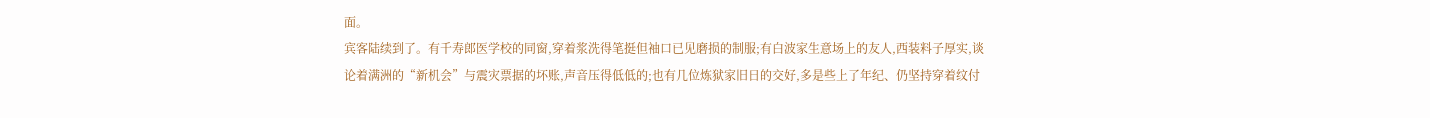面。
宾客陆续到了。有千寿郎医学校的同窗,穿着浆洗得笔挺但袖口已见磨损的制服;有白波家生意场上的友人,西装料子厚实,谈论着满洲的“新机会”与震灾票据的坏账,声音压得低低的;也有几位炼狱家旧日的交好,多是些上了年纪、仍坚持穿着纹付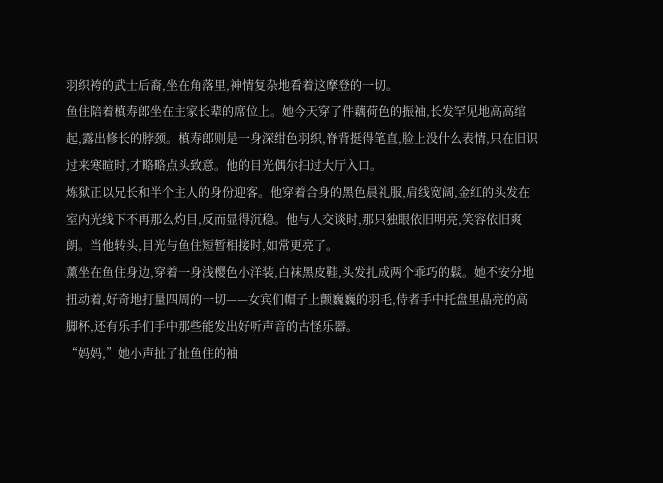羽织袴的武士后裔,坐在角落里,神情复杂地看着这摩登的一切。
鱼住陪着槙寿郎坐在主家长辈的席位上。她今天穿了件藕荷色的振袖,长发罕见地高高绾起,露出修长的脖颈。槙寿郎则是一身深绀色羽织,脊背挺得笔直,脸上没什么表情,只在旧识过来寒暄时,才略略点头致意。他的目光偶尔扫过大厅入口。
炼狱正以兄长和半个主人的身份迎客。他穿着合身的黑色晨礼服,肩线宽阔,金红的头发在室内光线下不再那么灼目,反而显得沉稳。他与人交谈时,那只独眼依旧明亮,笑容依旧爽朗。当他转头,目光与鱼住短暂相接时,如常更亮了。
薰坐在鱼住身边,穿着一身浅樱色小洋装,白袜黑皮鞋,头发扎成两个乖巧的鬏。她不安分地扭动着,好奇地打量四周的一切——女宾们帽子上颤巍巍的羽毛,侍者手中托盘里晶亮的高脚杯,还有乐手们手中那些能发出好听声音的古怪乐器。
“妈妈,”她小声扯了扯鱼住的袖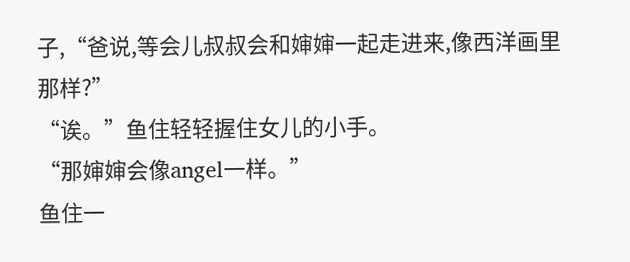子,“爸说,等会儿叔叔会和婶婶一起走进来,像西洋画里那样?”
“诶。”鱼住轻轻握住女儿的小手。
“那婶婶会像angel一样。”
鱼住一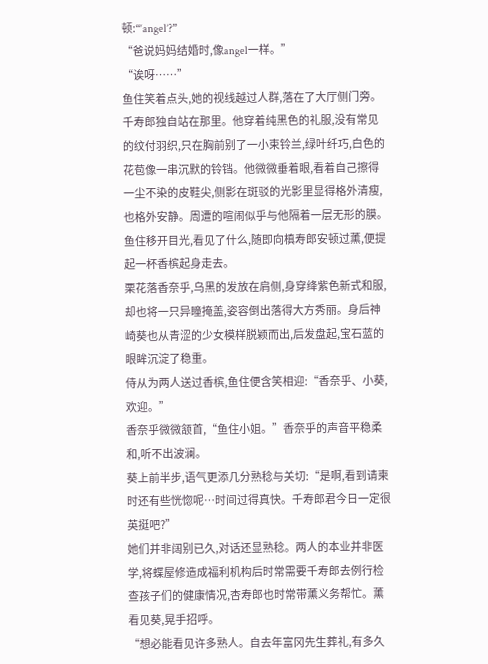顿:“‘angel’?”
“爸说妈妈结婚时,像angel一样。”
“诶呀……”
鱼住笑着点头,她的视线越过人群,落在了大厅侧门旁。千寿郎独自站在那里。他穿着纯黑色的礼服,没有常见的纹付羽织,只在胸前别了一小束铃兰,绿叶纤巧,白色的花苞像一串沉默的铃铛。他微微垂着眼,看着自己擦得一尘不染的皮鞋尖,侧影在斑驳的光影里显得格外清瘦,也格外安静。周遭的喧闹似乎与他隔着一层无形的膜。
鱼住移开目光,看见了什么,随即向槙寿郎安顿过薰,便提起一杯香槟起身走去。
栗花落香奈乎,乌黑的发放在肩侧,身穿绛紫色新式和服,却也将一只异瞳掩盖,姿容倒出落得大方秀丽。身后神崎葵也从青涩的少女模样脱颖而出,后发盘起,宝石蓝的眼眸沉淀了稳重。
侍从为两人送过香槟,鱼住便含笑相迎:“香奈乎、小葵,欢迎。”
香奈乎微微颔首,“鱼住小姐。”香奈乎的声音平稳柔和,听不出波澜。
葵上前半步,语气更添几分熟稔与关切:“是啊,看到请柬时还有些恍惚呢…时间过得真快。千寿郎君今日一定很英挺吧?”
她们并非阔别已久,对话还显熟稔。两人的本业并非医学,将蝶屋修造成福利机构后时常需要千寿郎去例行检查孩子们的健康情况,杏寿郎也时常带薰义务帮忙。薰看见葵,晃手招呼。
“想必能看见许多熟人。自去年富冈先生葬礼,有多久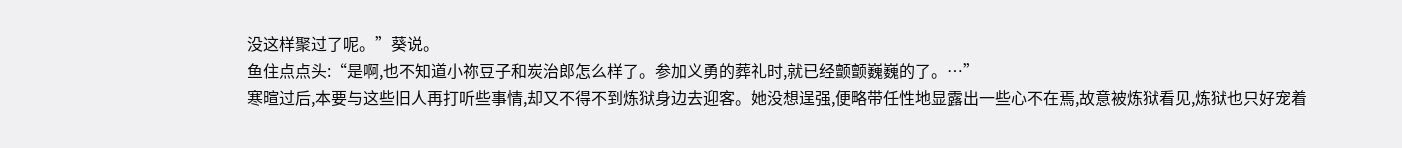没这样聚过了呢。”葵说。
鱼住点点头:“是啊,也不知道小祢豆子和炭治郎怎么样了。参加义勇的葬礼时,就已经颤颤巍巍的了。…”
寒暄过后,本要与这些旧人再打听些事情,却又不得不到炼狱身边去迎客。她没想逞强,便略带任性地显露出一些心不在焉,故意被炼狱看见,炼狱也只好宠着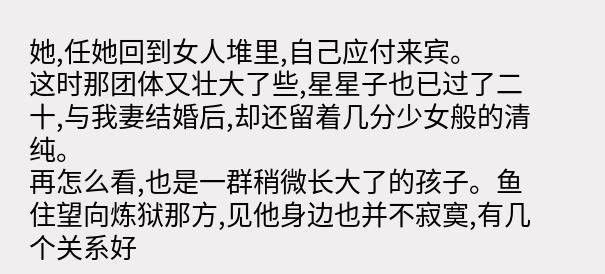她,任她回到女人堆里,自己应付来宾。
这时那团体又壮大了些,星星子也已过了二十,与我妻结婚后,却还留着几分少女般的清纯。
再怎么看,也是一群稍微长大了的孩子。鱼住望向炼狱那方,见他身边也并不寂寞,有几个关系好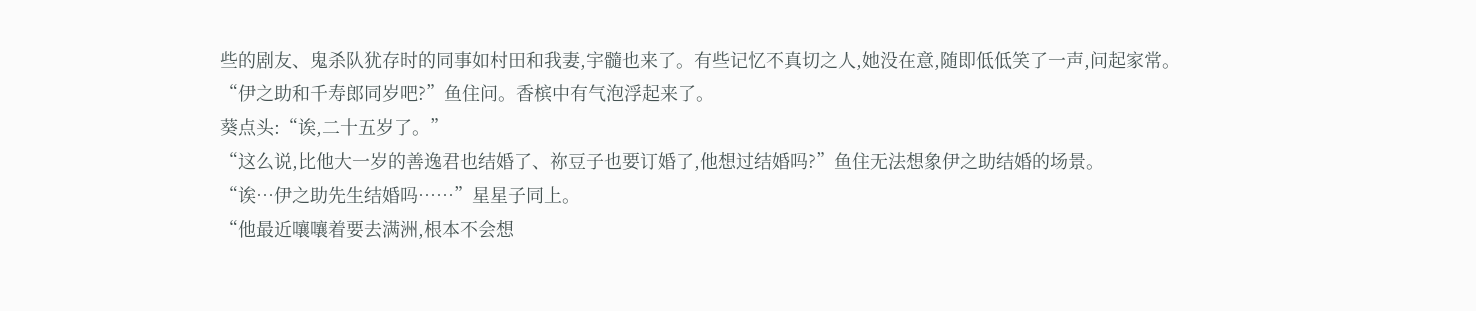些的剧友、鬼杀队犹存时的同事如村田和我妻,宇髓也来了。有些记忆不真切之人,她没在意,随即低低笑了一声,问起家常。
“伊之助和千寿郎同岁吧?”鱼住问。香槟中有气泡浮起来了。
葵点头:“诶,二十五岁了。”
“这么说,比他大一岁的善逸君也结婚了、祢豆子也要订婚了,他想过结婚吗?”鱼住无法想象伊之助结婚的场景。
“诶…伊之助先生结婚吗……”星星子同上。
“他最近嚷嚷着要去满洲,根本不会想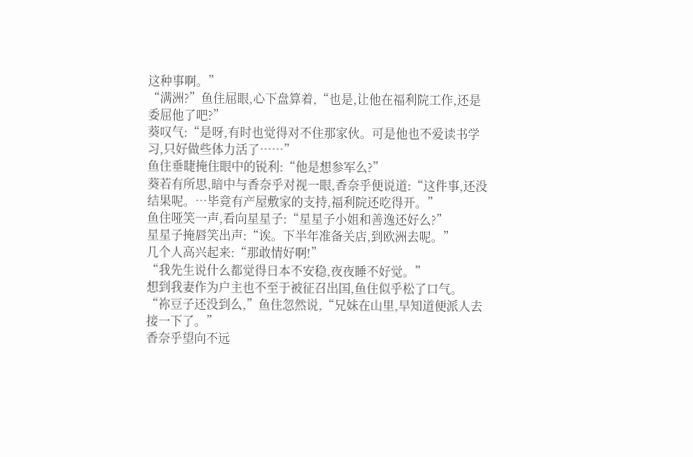这种事啊。”
“满洲?”鱼住屈眼,心下盘算着,“也是,让他在福利院工作,还是委屈他了吧?”
葵叹气:“是呀,有时也觉得对不住那家伙。可是他也不爱读书学习,只好做些体力活了……”
鱼住垂睫掩住眼中的锐利:“他是想参军么?”
葵若有所思,暗中与香奈乎对视一眼,香奈乎便说道:“这件事,还没结果呢。…毕竟有产屋敷家的支持,福利院还吃得开。”
鱼住哑笑一声,看向星星子:“星星子小姐和善逸还好么?”
星星子掩唇笑出声:“诶。下半年准备关店,到欧洲去呢。”
几个人高兴起来:“那敢情好啊!”
“我先生说什么都觉得日本不安稳,夜夜睡不好觉。”
想到我妻作为户主也不至于被征召出国,鱼住似乎松了口气。
“祢豆子还没到么,”鱼住忽然说,“兄妹在山里,早知道便派人去接一下了。”
香奈乎望向不远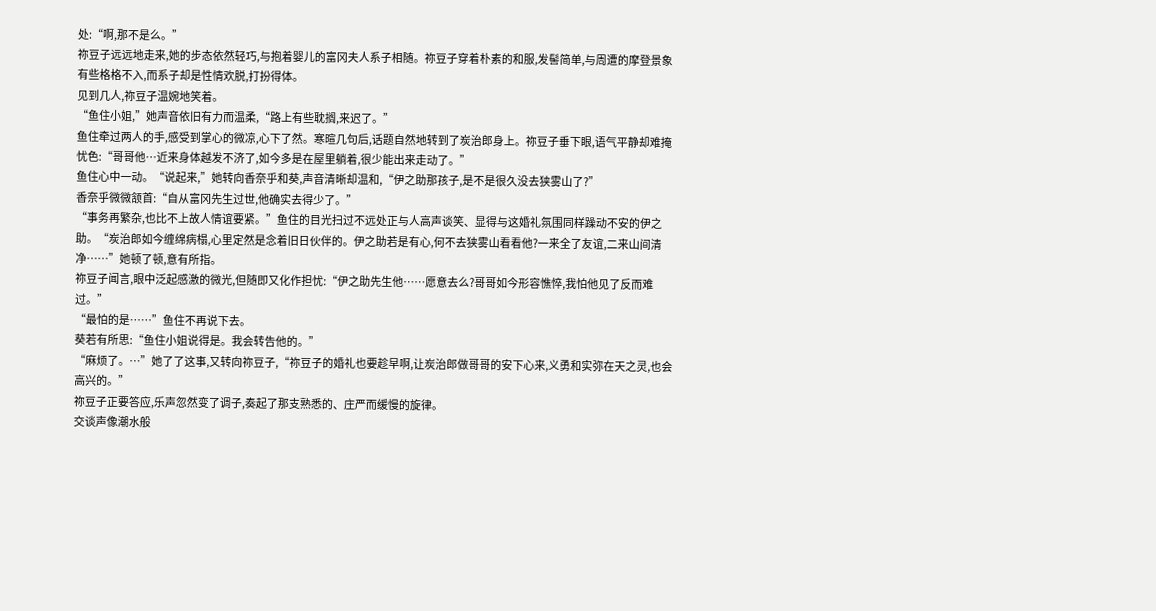处:“啊,那不是么。”
祢豆子远远地走来,她的步态依然轻巧,与抱着婴儿的富冈夫人系子相随。祢豆子穿着朴素的和服,发髻简单,与周遭的摩登景象有些格格不入,而系子却是性情欢脱,打扮得体。
见到几人,祢豆子温婉地笑着。
“鱼住小姐,”她声音依旧有力而温柔,“路上有些耽搁,来迟了。”
鱼住牵过两人的手,感受到掌心的微凉,心下了然。寒暄几句后,话题自然地转到了炭治郎身上。祢豆子垂下眼,语气平静却难掩忧色:“哥哥他…近来身体越发不济了,如今多是在屋里躺着,很少能出来走动了。”
鱼住心中一动。“说起来,”她转向香奈乎和葵,声音清晰却温和,“伊之助那孩子,是不是很久没去狭雾山了?”
香奈乎微微颔首:“自从富冈先生过世,他确实去得少了。”
“事务再繁杂,也比不上故人情谊要紧。”鱼住的目光扫过不远处正与人高声谈笑、显得与这婚礼氛围同样躁动不安的伊之助。“炭治郎如今缠绵病榻,心里定然是念着旧日伙伴的。伊之助若是有心,何不去狭雾山看看他?一来全了友谊,二来山间清净……”她顿了顿,意有所指。
祢豆子闻言,眼中泛起感激的微光,但随即又化作担忧:“伊之助先生他……愿意去么?哥哥如今形容憔悴,我怕他见了反而难过。”
“最怕的是……”鱼住不再说下去。
葵若有所思:“鱼住小姐说得是。我会转告他的。”
“麻烦了。…”她了了这事,又转向祢豆子,“祢豆子的婚礼也要趁早啊,让炭治郎做哥哥的安下心来,义勇和实弥在天之灵,也会高兴的。”
祢豆子正要答应,乐声忽然变了调子,奏起了那支熟悉的、庄严而缓慢的旋律。
交谈声像潮水般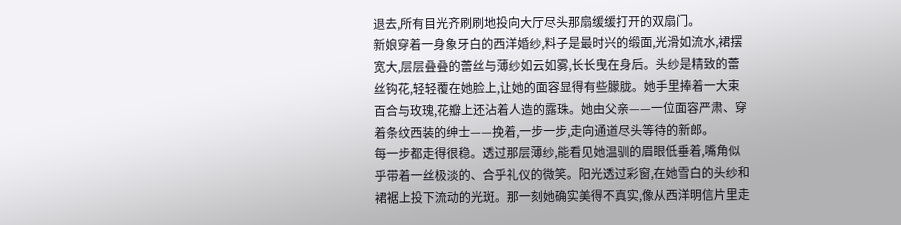退去,所有目光齐刷刷地投向大厅尽头那扇缓缓打开的双扇门。
新娘穿着一身象牙白的西洋婚纱,料子是最时兴的缎面,光滑如流水,裙摆宽大,层层叠叠的蕾丝与薄纱如云如雾,长长曳在身后。头纱是精致的蕾丝钩花,轻轻覆在她脸上,让她的面容显得有些朦胧。她手里捧着一大束百合与玫瑰,花瓣上还沾着人造的露珠。她由父亲——一位面容严肃、穿着条纹西装的绅士——挽着,一步一步,走向通道尽头等待的新郎。
每一步都走得很稳。透过那层薄纱,能看见她温驯的眉眼低垂着,嘴角似乎带着一丝极淡的、合乎礼仪的微笑。阳光透过彩窗,在她雪白的头纱和裙裾上投下流动的光斑。那一刻她确实美得不真实,像从西洋明信片里走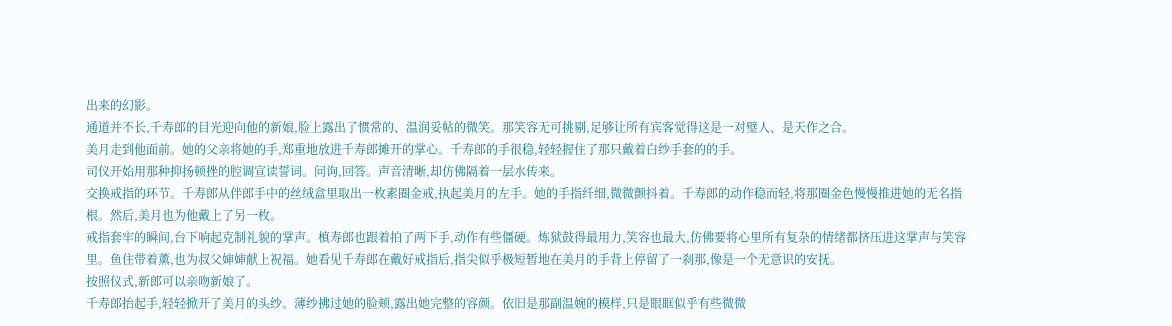出来的幻影。
通道并不长,千寿郎的目光迎向他的新娘,脸上露出了惯常的、温润妥帖的微笑。那笑容无可挑剔,足够让所有宾客觉得这是一对璧人、是天作之合。
美月走到他面前。她的父亲将她的手,郑重地放进千寿郎摊开的掌心。千寿郎的手很稳,轻轻握住了那只戴着白纱手套的的手。
司仪开始用那种抑扬顿挫的腔调宣读誓词。问询,回答。声音清晰,却仿佛隔着一层水传来。
交换戒指的环节。千寿郎从伴郎手中的丝绒盒里取出一枚素圈金戒,执起美月的左手。她的手指纤细,微微颤抖着。千寿郎的动作稳而轻,将那圈金色慢慢推进她的无名指根。然后,美月也为他戴上了另一枚。
戒指套牢的瞬间,台下响起克制礼貌的掌声。槙寿郎也跟着拍了两下手,动作有些僵硬。炼狱鼓得最用力,笑容也最大,仿佛要将心里所有复杂的情绪都挤压进这掌声与笑容里。鱼住带着薰,也为叔父婶婶献上祝福。她看见千寿郎在戴好戒指后,指尖似乎极短暂地在美月的手背上停留了一刹那,像是一个无意识的安抚。
按照仪式,新郎可以亲吻新娘了。
千寿郎抬起手,轻轻掀开了美月的头纱。薄纱拂过她的脸颊,露出她完整的容颜。依旧是那副温婉的模样,只是眼眶似乎有些微微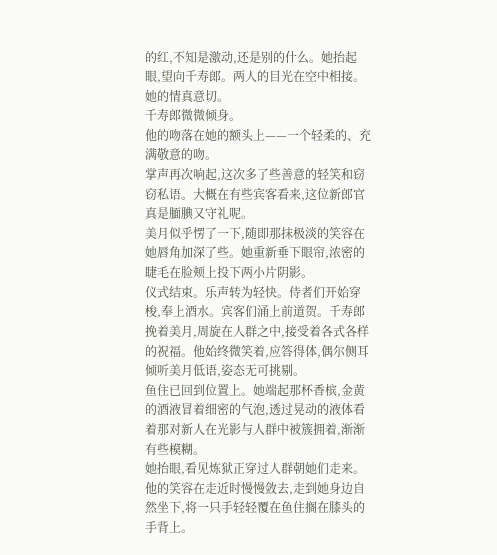的红,不知是激动,还是别的什么。她抬起眼,望向千寿郎。两人的目光在空中相接。她的情真意切。
千寿郎微微倾身。
他的吻落在她的额头上——一个轻柔的、充满敬意的吻。
掌声再次响起,这次多了些善意的轻笑和窃窃私语。大概在有些宾客看来,这位新郎官真是腼腆又守礼呢。
美月似乎愣了一下,随即那抹极淡的笑容在她唇角加深了些。她重新垂下眼帘,浓密的睫毛在脸颊上投下两小片阴影。
仪式结束。乐声转为轻快。侍者们开始穿梭,奉上酒水。宾客们涌上前道贺。千寿郎挽着美月,周旋在人群之中,接受着各式各样的祝福。他始终微笑着,应答得体,偶尔侧耳倾听美月低语,姿态无可挑剔。
鱼住已回到位置上。她端起那杯香槟,金黄的酒液冒着细密的气泡,透过晃动的液体看着那对新人在光影与人群中被簇拥着,渐渐有些模糊。
她抬眼,看见炼狱正穿过人群朝她们走来。他的笑容在走近时慢慢敛去,走到她身边自然坐下,将一只手轻轻覆在鱼住搁在膝头的手背上。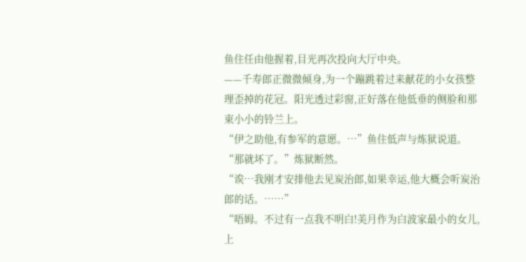鱼住任由他握着,目光再次投向大厅中央。
——千寿郎正微微倾身,为一个蹦跳着过来献花的小女孩整理歪掉的花冠。阳光透过彩窗,正好落在他低垂的侧脸和那束小小的铃兰上。
“伊之助他,有参军的意愿。…”鱼住低声与炼狱说道。
“那就坏了。”炼狱断然。
“诶…我刚才安排他去见炭治郎,如果幸运,他大概会听炭治郎的话。……”
“唔姆。不过有一点我不明白!美月作为白波家最小的女儿,上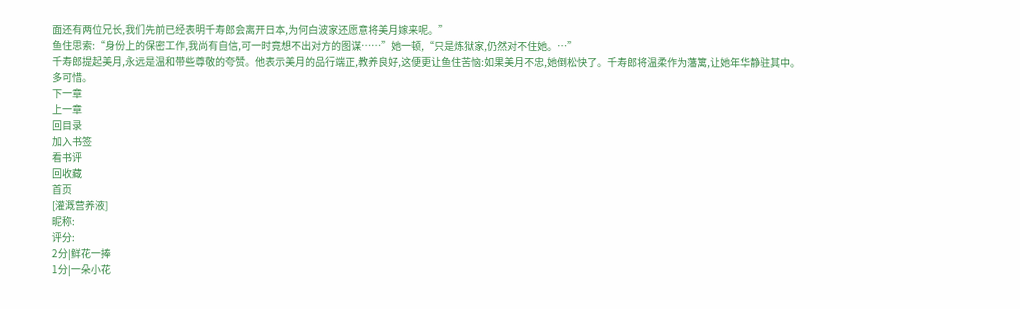面还有两位兄长,我们先前已经表明千寿郎会离开日本,为何白波家还愿意将美月嫁来呢。”
鱼住思索:“身份上的保密工作,我尚有自信,可一时竟想不出对方的图谋……”她一顿,“只是炼狱家,仍然对不住她。…”
千寿郎提起美月,永远是温和带些尊敬的夸赞。他表示美月的品行端正,教养良好,这便更让鱼住苦恼:如果美月不忠,她倒松快了。千寿郎将温柔作为藩篱,让她年华静驻其中。多可惜。
下一章
上一章
回目录
加入书签
看书评
回收藏
首页
[灌溉营养液]
昵称:
评分:
2分|鲜花一捧
1分|一朵小花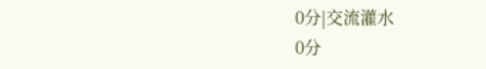0分|交流灌水
0分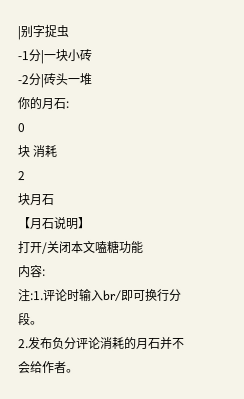|别字捉虫
-1分|一块小砖
-2分|砖头一堆
你的月石:
0
块 消耗
2
块月石
【月石说明】
打开/关闭本文嗑糖功能
内容:
注:1.评论时输入br/即可换行分段。
2.发布负分评论消耗的月石并不会给作者。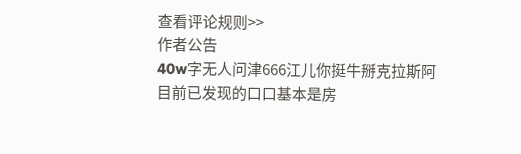查看评论规则>>
作者公告
40w字无人问津666江儿你挺牛掰克拉斯阿 目前已发现的口口基本是房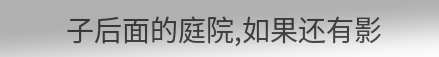子后面的庭院,如果还有影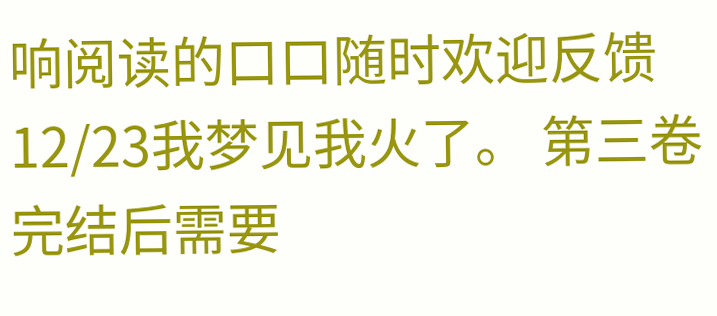响阅读的口口随时欢迎反馈 12/23我梦见我火了。 第三卷完结后需要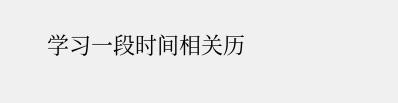学习一段时间相关历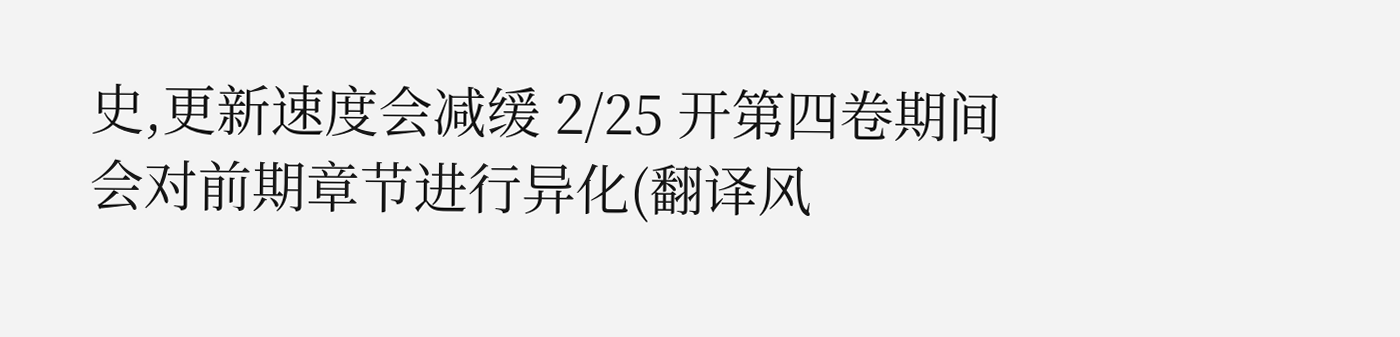史,更新速度会减缓 2/25 开第四卷期间会对前期章节进行异化(翻译风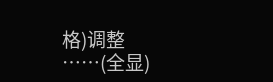格)调整
……(全显)